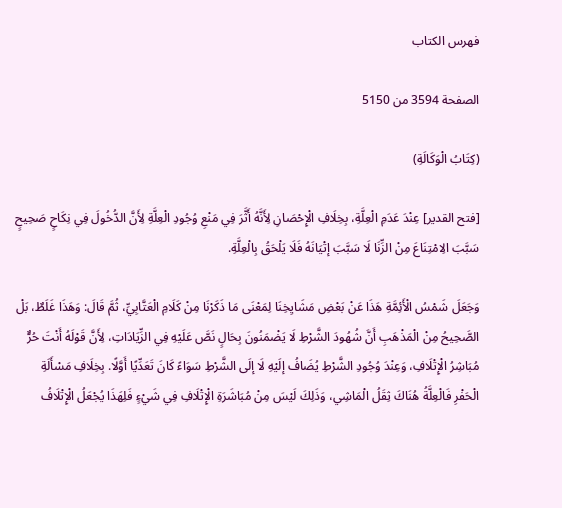فهرس الكتاب

الصفحة 3594 من 5150

(كِتَابُ الْوَكَالَةِ)

[فتح القدير] عِنْدَ عَدَمِ الْعِلَّةِ، بِخِلَافِ الْإِحْصَانِ لِأَنَّهُ أَثَّرَ فِي مَنْعِ وُجُودِ الْعِلَّةِ لِأَنَّ الدُّخُولَ فِي نِكَاحٍ صَحِيحٍ سَبَّبَ الِامْتِنَاعَ مِنْ الزِّنَا لَا سَبَّبَ إتْيَانَهُ فَلَا يَلْحَقُ بِالْعِلَّةِ.

وَجَعَلَ شَمْسُ الْأَئِمَّةِ هَذَا عَنْ بَعْضِ مَشَايِخِنَا لِمَعْنَى مَا ذَكَرْنَا مِنْ كَلَامِ الْعَتَّابِيِّ، ثُمَّ قَالَ: وَهَذَا غَلَطٌ، بَلْ الصَّحِيحُ مِنْ الْمَذْهَبِ أَنَّ شُهُودَ الشَّرْطِ لَا يَضْمَنُونَ بِحَالٍ نَصَّ عَلَيْهِ فِي الزِّيَادَاتِ، لِأَنَّ قَوْلَهُ أَنْتَ حُرٌّ مُبَاشِرُ الْإِتْلَافِ، وَعِنْدَ وُجُودِ الشَّرْطِ يُضَافُ إلَيْهِ لَا إلَى الشَّرْطِ سَوَاءً كَانَ تَعَدِّيًا أَوَّلًا. بِخِلَافِ مَسْأَلَةِ الْحَفْرِ فَالْعِلَّةُ هُنَاكَ ثِقَلُ الْمَاشِي، وَذَلِكَ لَيْسَ مِنْ مُبَاشَرَةِ الْإِتْلَافِ فِي شَيْءٍ فَلِهَذَا يُجْعَلُ الْإِتْلَافُ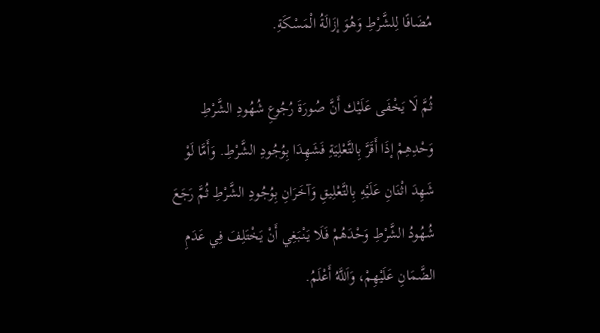مُضَافًا لِلشَّرْطِ وَهُوَ إزَالَةُ الْمَسْكَةِ.

ثُمَّ لَا يَخْفَى عَلَيْك أَنَّ صُورَةَ رُجُوعِ شُهُودِ الشَّرْطِ وَحْدِهِمْ إذَا أَقَرَّ بِالتَّعْلِيَةِ فَشَهِدَا بِوُجُودِ الشَّرْطِ. وَأَمَّا لَوْ شَهِدَ اثْنَانِ عَلَيْهِ بِالتَّعْلِيقِ وَآخَرَانِ بِوُجُودِ الشَّرْطِ ثُمَّ رَجَعَ شُهُودُ الشَّرْطِ وَحْدَهُمْ فَلَا يَنْبَغِي أَنْ يَخْتَلِفَ فِي عَدَمِ الضَّمَانِ عَلَيْهِمْ، وَاَللَّهُ أَعْلَمُ.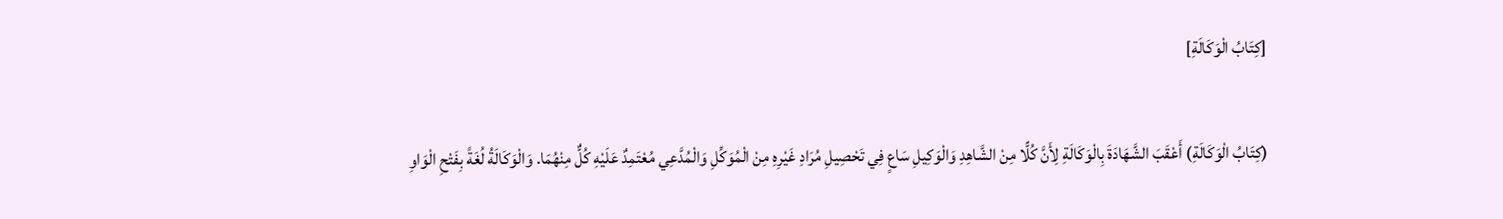[كِتَابُ الْوَكَالَةِ]

(كِتَابُ الْوَكَالَةِ) أَعْقَبَ الشَّهَادَةَ بِالْوَكَالَةِ لِأَنَّ كُلًّا مِنْ الشَّاهِدِ وَالْوَكِيلِ سَاعٍ فِي تَحْصِيلِ مُرَادِ غَيْرِهِ مِنْ الْمُوَكِّلِ وَالْمُدَّعِي مُعْتَمِدٌ عَلَيْهِ كُلٌّ مِنْهُمَا. وَالْوَكَالَةُ لُغَةً بِفَتْحِ الْوَاوِ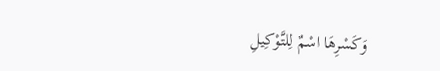وَكَسْرِهَا اسْمٌ لِلتَّوْكِيلِ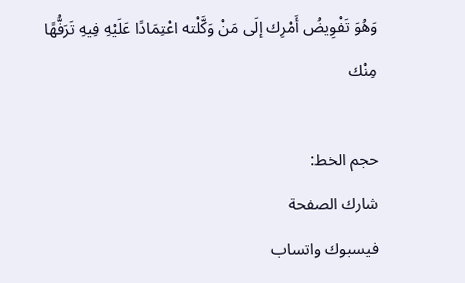وَهُوَ تَفْوِيضُ أَمْرِك إلَى مَنْ وَكَّلْته اعْتِمَادًا عَلَيْهِ فِيهِ تَرَفُّهًا مِنْك

حجم الخط:
شارك الصفحة
فيسبوك واتساب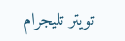تويتر تليجرام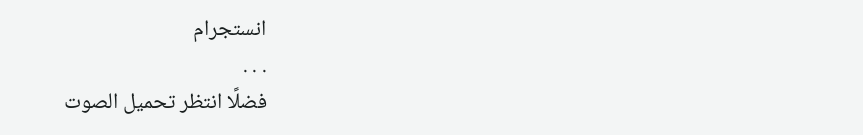انستجرام
. . .
فضلًا انتظر تحميل الصوت